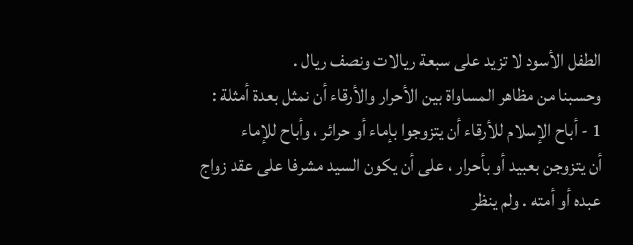الطفل الأسود لا تزيد على سبعة ريالات ونصف ريال .
وحسبنا من مظاهر المساواة بين الأحرار والأرقاء أن نمثل بعدة أمثلة :
1 - أباح الإسلام للأرقاء أن يتزوجوا بإماء أو حرائر ، وأباح للإماء
أن يتزوجن بعبيد أو بأحرار ، على أن يكون السيد مشرفا على عقد زواج
عبده أو أمته . ولم ينظر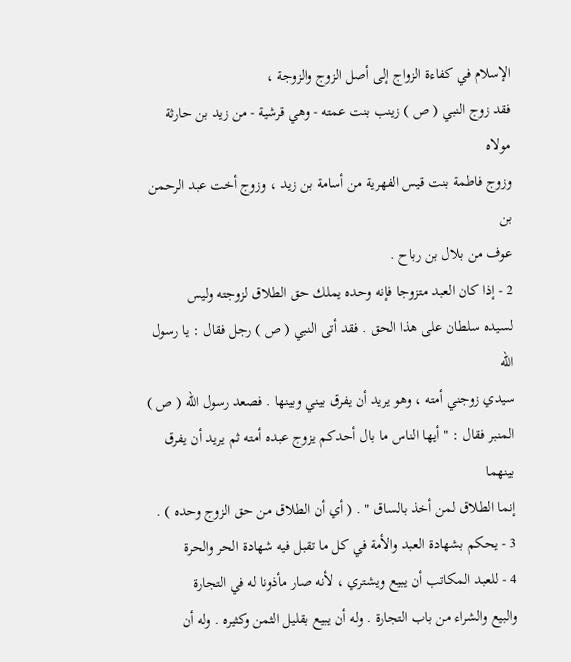الإسلام في كفاءة الزواج إلى أصل الزوج والزوجة ،
فقد زوج النبي ( ص ) زينب بنت عمته - وهي قرشية - من زيد بن حارثة مولاه
وزوج فاطمة بنت قيس الفهرية من أسامة بن زيد ، وزوج أخت عبد الرحمن بن
عوف من بلال بن رباح .
2 - إذا كان العبد متزوجا فإنه وحده يملك حق الطلاق لزوجته وليس
لسيده سلطان على هذا الحق . فقد أتى النبي ( ص ) رجل فقال : يا رسول الله
سيدي زوجني أمته ، وهو يريد أن يفرق بيني وبينها . فصعد رسول الله ( ص )
المنبر فقال : " أيها الناس ما بال أحدكم يزوج عبده أمته ثم يريد أن يفرق بينهما
إنما الطلاق لمن أخذ بالساق " . ( أي أن الطلاق من حق الزوج وحده ) .
3 - يحكم بشهادة العبد والأمة في كل ما تقبل فيه شهادة الحر والحرة
4 - للعبد المكاتب أن يبيع ويشتري ، لأنه صار مأذونا له في التجارة
والبيع والشراء من باب التجارة . وله أن يبيع بقليل الثمن وكثيره . وله أن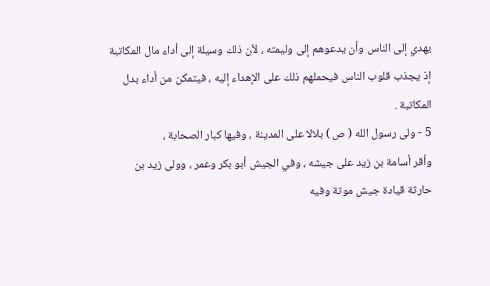يهدي إلى الناس وأن يدعوهم إلى وليمته ، لأن ذلك وسيلة إلى أداء مال المكاتبة
إذ يجذب قلوب الناس فيحملهم ذلك على الإهداء إليه ، فيتمكن من أداء بدل
المكاتبة .
5 - ولى رسول الله ( ص ) بلالا على المدينة ، وفيها كبار الصحابة ،
وأقر أسامة بن زيد على جيشه ، وفي الجيش أبو بكر وعمر ، وولى زيد بن
حارثة قيادة جيش موتة وفيه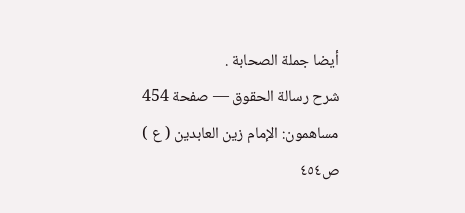أيضا جملة الصحابة .
شرح رسالة الحقوق — صفحة 454
مساهمون: الإمام زين العابدين ( ع )
ص٤٥٤